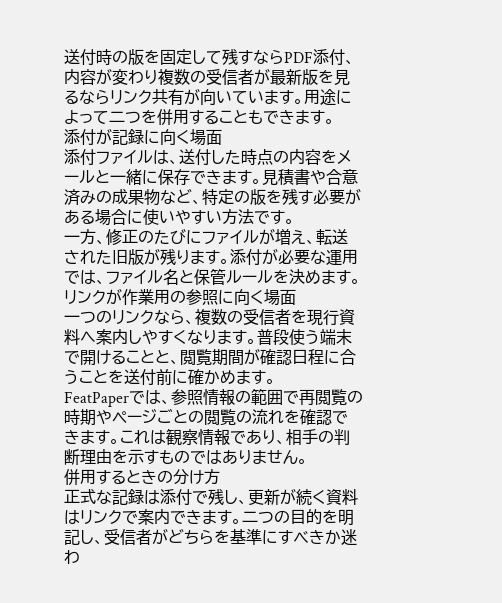送付時の版を固定して残すならPDF添付、内容が変わり複数の受信者が最新版を見るならリンク共有が向いています。用途によって二つを併用することもできます。
添付が記録に向く場面
添付ファイルは、送付した時点の内容をメールと一緒に保存できます。見積書や合意済みの成果物など、特定の版を残す必要がある場合に使いやすい方法です。
一方、修正のたびにファイルが増え、転送された旧版が残ります。添付が必要な運用では、ファイル名と保管ルールを決めます。
リンクが作業用の参照に向く場面
一つのリンクなら、複数の受信者を現行資料へ案内しやすくなります。普段使う端末で開けることと、閲覧期間が確認日程に合うことを送付前に確かめます。
FeatPaperでは、参照情報の範囲で再閲覧の時期やページごとの閲覧の流れを確認できます。これは観察情報であり、相手の判断理由を示すものではありません。
併用するときの分け方
正式な記録は添付で残し、更新が続く資料はリンクで案内できます。二つの目的を明記し、受信者がどちらを基準にすべきか迷わ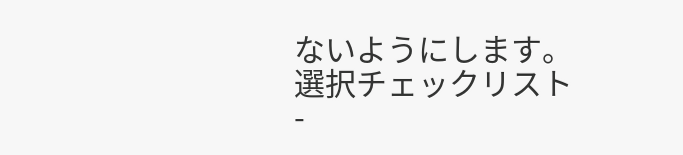ないようにします。
選択チェックリスト
-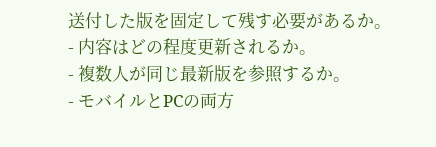送付した版を固定して残す必要があるか。
- 内容はどの程度更新されるか。
- 複数人が同じ最新版を参照するか。
- モバイルとPCの両方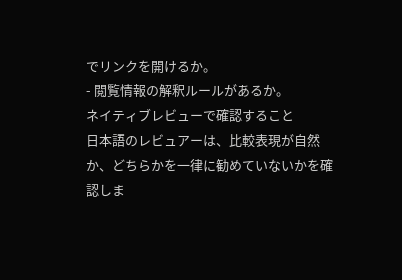でリンクを開けるか。
- 閲覧情報の解釈ルールがあるか。
ネイティブレビューで確認すること
日本語のレビュアーは、比較表現が自然か、どちらかを一律に勧めていないかを確認しま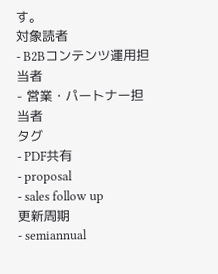す。
対象読者
- B2Bコンテンツ運用担当者
- 営業・パートナー担当者
タグ
- PDF共有
- proposal
- sales follow up
更新周期
- semiannual